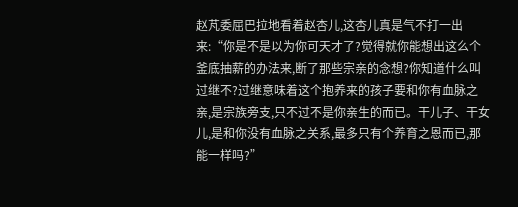赵芃委屈巴拉地看着赵杏儿,这杏儿真是气不打一出来:“你是不是以为你可天才了?觉得就你能想出这么个釜底抽薪的办法来,断了那些宗亲的念想?你知道什么叫过继不?过继意味着这个抱养来的孩子要和你有血脉之亲,是宗族旁支,只不过不是你亲生的而已。干儿子、干女儿,是和你没有血脉之关系,最多只有个养育之恩而已,那能一样吗?”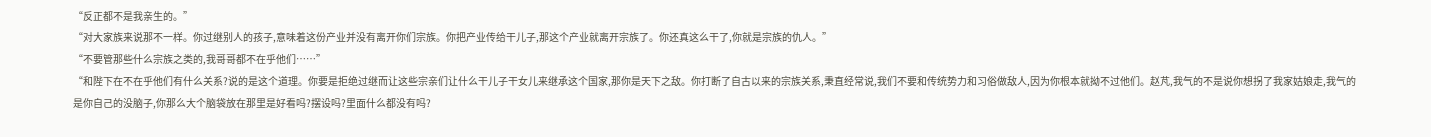“反正都不是我亲生的。”
“对大家族来说那不一样。你过继别人的孩子,意味着这份产业并没有离开你们宗族。你把产业传给干儿子,那这个产业就离开宗族了。你还真这么干了,你就是宗族的仇人。”
“不要管那些什么宗族之类的,我哥哥都不在乎他们……”
“和陛下在不在乎他们有什么关系?说的是这个道理。你要是拒绝过继而让这些宗亲们让什么干儿子干女儿来继承这个国家,那你是天下之敌。你打断了自古以来的宗族关系,秉直经常说,我们不要和传统势力和习俗做敌人,因为你根本就拗不过他们。赵芃,我气的不是说你想拐了我家姑娘走,我气的是你自己的没脑子,你那么大个脑袋放在那里是好看吗?摆设吗?里面什么都没有吗?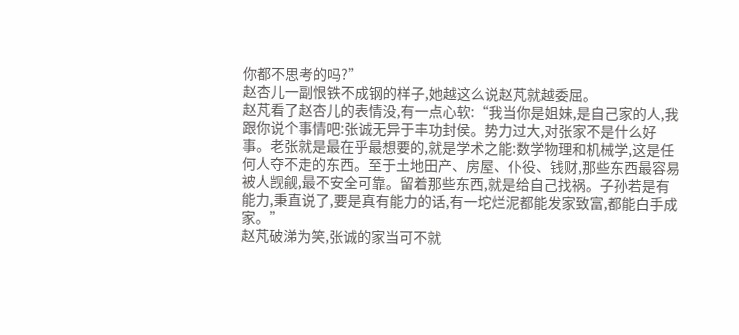你都不思考的吗?”
赵杏儿一副恨铁不成钢的样子,她越这么说赵芃就越委屈。
赵芃看了赵杏儿的表情没,有一点心软:“我当你是姐妹,是自己家的人,我跟你说个事情吧:张诚无异于丰功封侯。势力过大,对张家不是什么好事。老张就是最在乎最想要的,就是学术之能:数学物理和机械学,这是任何人夺不走的东西。至于土地田产、房屋、仆役、钱财,那些东西最容易被人觊觎,最不安全可靠。留着那些东西,就是给自己找祸。子孙若是有能力,秉直说了,要是真有能力的话,有一坨烂泥都能发家致富,都能白手成家。”
赵芃破涕为笑,张诚的家当可不就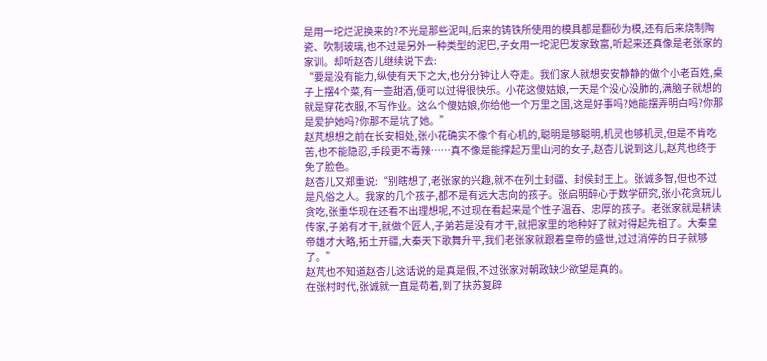是用一坨烂泥换来的?不光是那些泥叫,后来的铸铁所使用的模具都是翻砂为模,还有后来烧制陶瓷、吹制玻璃,也不过是另外一种类型的泥巴,子女用一坨泥巴发家致富,听起来还真像是老张家的家训。却听赵杏儿继续说下去:
“要是没有能力,纵使有天下之大,也分分钟让人夺走。我们家人就想安安静静的做个小老百姓,桌子上摆4个菜,有一壶甜酒,便可以过得很快乐。小花这傻姑娘,一天是个没心没肺的,满脑子就想的就是穿花衣服,不写作业。这么个傻姑娘,你给他一个万里之国,这是好事吗?她能摆弄明白吗?你那是爱护她吗?你那不是坑了她。”
赵芃想想之前在长安相处,张小花确实不像个有心机的,聪明是够聪明,机灵也够机灵,但是不肯吃苦,也不能隐忍,手段更不毒辣……真不像是能撑起万里山河的女子,赵杏儿说到这儿,赵芃也终于免了脸色。
赵杏儿又郑重说:“别瞎想了,老张家的兴趣,就不在列土封疆、封侯封王上。张诚多智,但也不过是凡俗之人。我家的几个孩子,都不是有远大志向的孩子。张启明醉心于数学研究,张小花贪玩儿贪吃,张重华现在还看不出理想呢,不过现在看起来是个性子温吞、忠厚的孩子。老张家就是耕读传家,子弟有才干,就做个匠人,子弟若是没有才干,就把家里的地种好了就对得起先祖了。大秦皇帝雄才大略,拓土开疆,大秦天下歌舞升平,我们老张家就跟着皇帝的盛世,过过消停的日子就够了。”
赵芃也不知道赵杏儿这话说的是真是假,不过张家对朝政缺少欲望是真的。
在张村时代,张诚就一直是苟着,到了扶苏复辟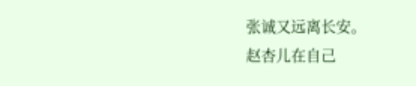张诚又远离长安。
赵杏儿在自己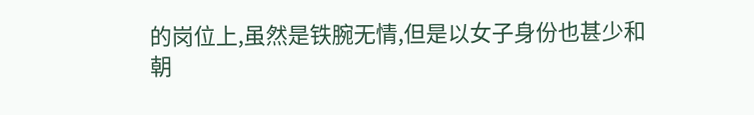的岗位上,虽然是铁腕无情,但是以女子身份也甚少和朝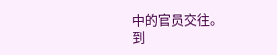中的官员交往。
到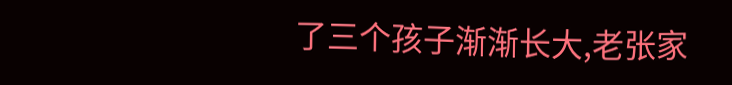了三个孩子渐渐长大,老张家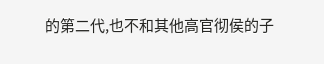的第二代,也不和其他高官彻侯的子